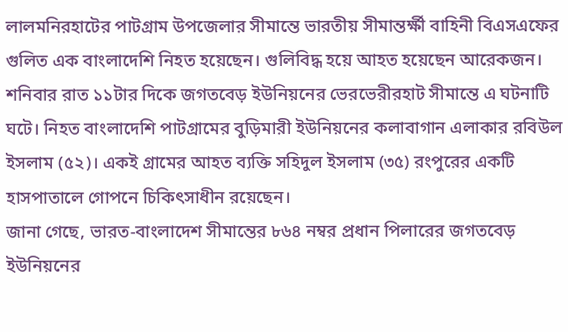লালমনিরহাটের পাটগ্রাম উপজেলার সীমান্তে ভারতীয় সীমান্তর্ক্ষী বাহিনী বিএসএফের গুলিত এক বাংলাদেশি নিহত হয়েছেন। গুলিবিদ্ধ হয়ে আহত হয়েছেন আরেকজন। শনিবার রাত ১১টার দিকে জগতবেড় ইউনিয়নের ভেরভেরীরহাট সীমান্তে এ ঘটনাটি ঘটে। নিহত বাংলাদেশি পাটগ্রামের বুড়িমারী ইউনিয়নের কলাবাগান এলাকার রবিউল ইসলাম (৫২)। একই গ্রামের আহত ব্যক্তি সহিদুল ইসলাম (৩৫) রংপুরের একটি হাসপাতালে গোপনে চিকিৎসাধীন রয়েছেন।
জানা গেছে, ভারত-বাংলাদেশ সীমান্তের ৮৬৪ নম্বর প্রধান পিলারের জগতবেড় ইউনিয়নের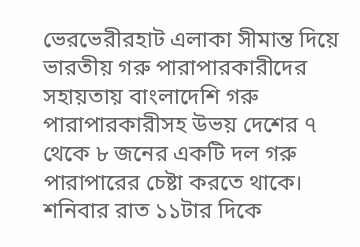ভেরভেরীরহাট এলাকা সীমান্ত দিয়ে ভারতীয় গরু পারাপারকারীদের সহায়তায় বাংলাদেশি গরু পারাপারকারীসহ উভয় দেশের ৭ থেকে ৮ জনের একটি দল গরু পারাপারের চেষ্টা করতে থাকে। শনিবার রাত ১১টার দিকে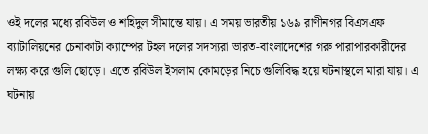ওই দলের মধ্যে রবিউল ও শহিদুল সীমান্তে যায়। এ সময় ভারতীয় ১৬৯ রাণীনগর বিএসএফ ব্যাটালিয়নের চেনাকাটা ক্যাম্পের টহল দলের সদস্যরা ভারত-বাংলাদেশের গরু পারাপারকারীদের লক্ষ্য করে গুলি ছোড়ে। এতে রবিউল ইসলাম কোমড়ের নিচে গুলিবিদ্ধ হয়ে ঘটনাস্থলে মারা যায়। এ ঘটনায়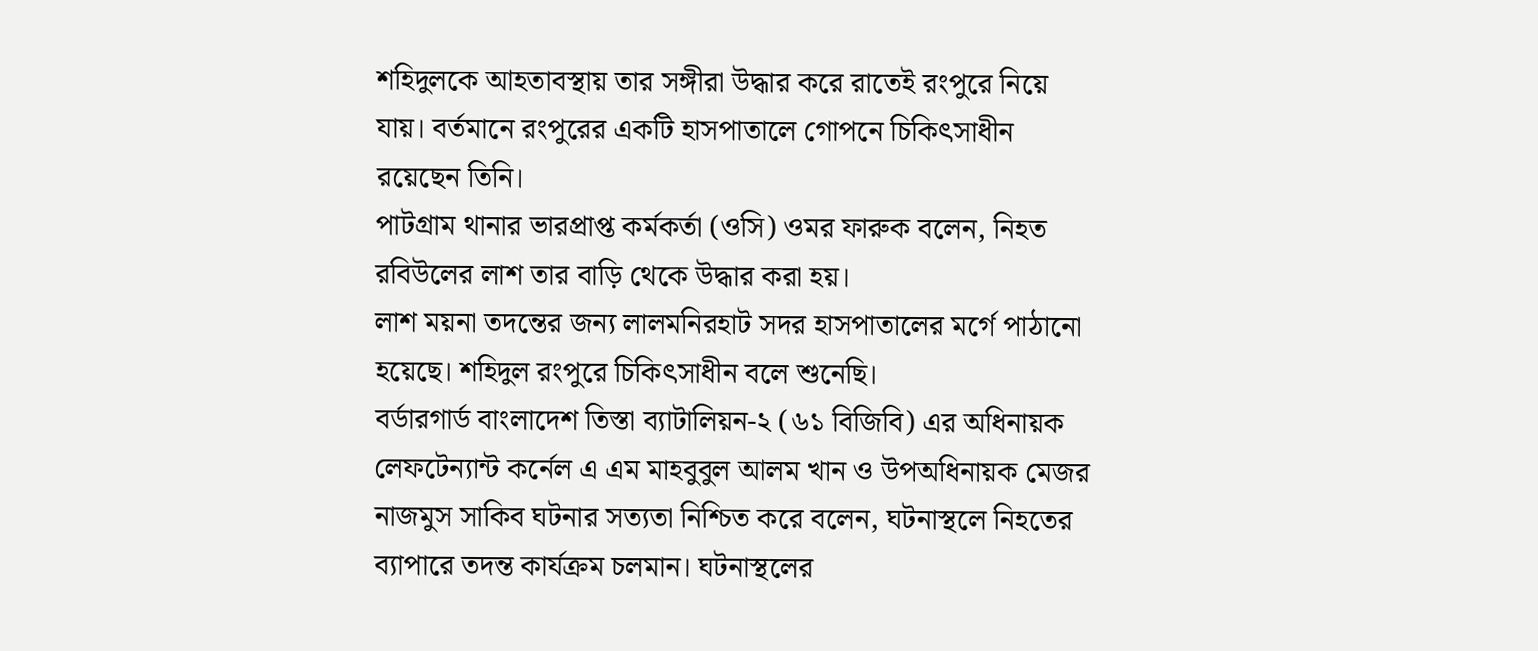শহিদুলকে আহতাবস্থায় তার সঙ্গীরা উদ্ধার করে রাতেই রংপুরে নিয়ে যায়। বর্তমানে রংপুরের একটি হাসপাতালে গোপনে চিকিৎসাধীন রয়েছেন তিনি।
পাটগ্রাম থানার ভারপ্রাপ্ত কর্মকর্তা (ওসি) ওমর ফারুক বলেন, নিহত রবিউলের লাশ তার বাড়ি থেকে উদ্ধার করা হয়।
লাশ ময়না তদন্তের জন্য লালমনিরহাট সদর হাসপাতালের মর্গে পাঠানো হয়েছে। শহিদুল রংপুরে চিকিৎসাধীন বলে শুনেছি।
বর্ডারগার্ড বাংলাদেশ তিস্তা ব্যাটালিয়ন-২ (৬১ বিজিবি) এর অধিনায়ক লেফটেন্যান্ট কর্নেল এ এম মাহবুবুল আলম খান ও উপঅধিনায়ক মেজর নাজমুস সাকিব ঘটনার সত্যতা নিশ্চিত করে বলেন, ঘটনাস্থলে নিহতের ব্যাপারে তদন্ত কার্যক্রম চলমান। ঘটনাস্থলের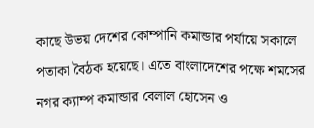কাছে উভয় দেশের কোম্পানি কমান্ডার পর্যায়ে সকালে পতাকা বৈঠক হয়েছে। এতে বাংলাদেশের পক্ষে শমসের নগর ক্যাম্প কমান্ডার বেলাল হোসেন ও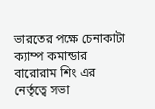ভারতের পক্ষে চেনাকাটা ক্যাম্প কমান্ডার বারোরাম শিং এর নের্তৃত্বে সভা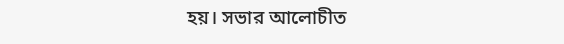হয়। সভার আলোচীত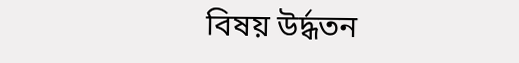বিষয় উর্দ্ধতন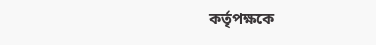কর্তৃপক্ষকে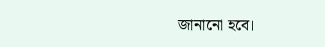জানানো হবে।